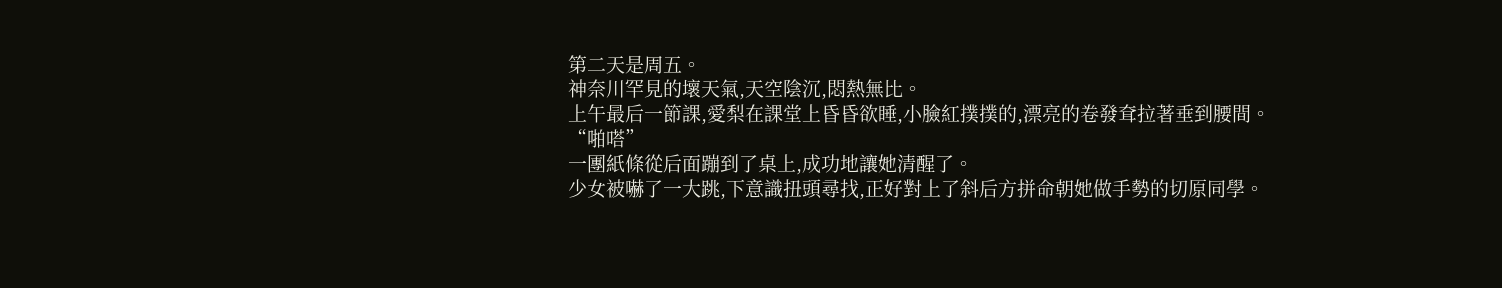第二天是周五。
神奈川罕見的壞天氣,天空陰沉,悶熱無比。
上午最后一節課,愛梨在課堂上昏昏欲睡,小臉紅撲撲的,漂亮的卷發耷拉著垂到腰間。
“啪嗒”
一團紙條從后面蹦到了桌上,成功地讓她清醒了。
少女被嚇了一大跳,下意識扭頭尋找,正好對上了斜后方拼命朝她做手勢的切原同學。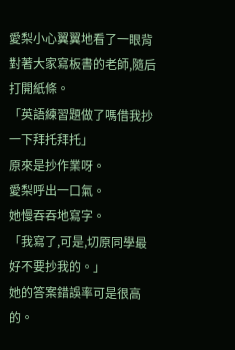愛梨小心翼翼地看了一眼背對著大家寫板書的老師,隨后打開紙條。
「英語練習題做了嗎借我抄一下拜托拜托」
原來是抄作業呀。
愛梨呼出一口氣。
她慢吞吞地寫字。
「我寫了,可是,切原同學最好不要抄我的。」
她的答案錯誤率可是很高的。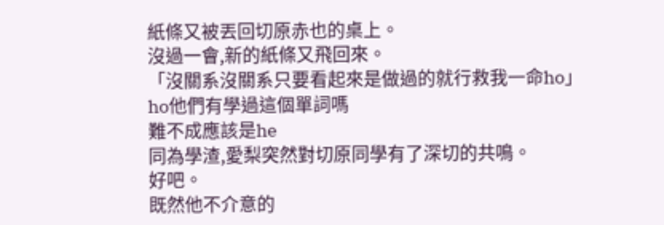紙條又被丟回切原赤也的桌上。
沒過一會,新的紙條又飛回來。
「沒關系沒關系只要看起來是做過的就行救我一命ho」
ho他們有學過這個單詞嗎
難不成應該是he
同為學渣,愛梨突然對切原同學有了深切的共鳴。
好吧。
既然他不介意的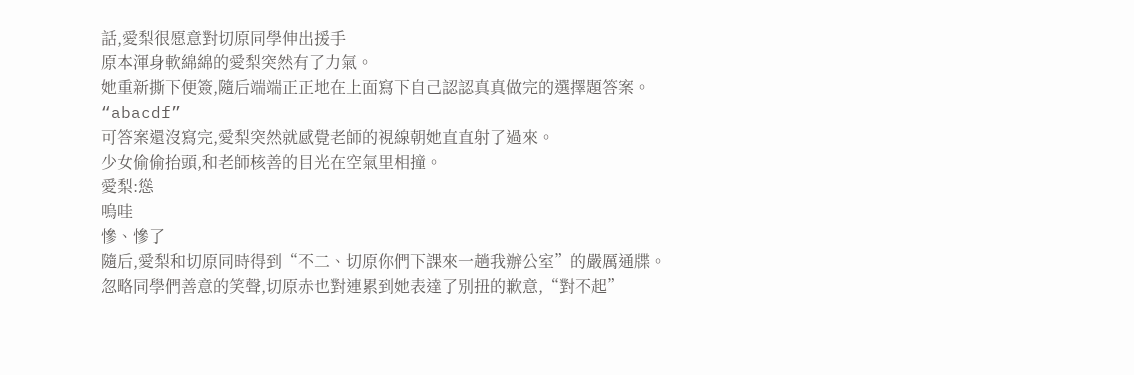話,愛梨很愿意對切原同學伸出援手
原本渾身軟綿綿的愛梨突然有了力氣。
她重新撕下便簽,隨后端端正正地在上面寫下自己認認真真做完的選擇題答案。
“abacdf”
可答案還沒寫完,愛梨突然就感覺老師的視線朝她直直射了過來。
少女偷偷抬頭,和老師核善的目光在空氣里相撞。
愛梨:慫
嗚哇
慘、慘了
隨后,愛梨和切原同時得到“不二、切原你們下課來一趟我辦公室”的嚴厲通牒。
忽略同學們善意的笑聲,切原赤也對連累到她表達了別扭的歉意,“對不起”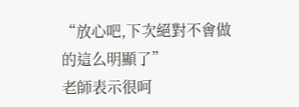“放心吧,下次絕對不會做的這么明顯了”
老師表示很呵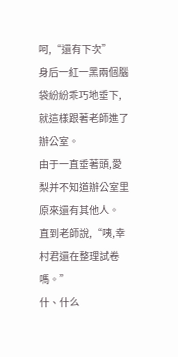呵,“還有下次”
身后一紅一黑兩個腦袋紛紛乖巧地垂下,就這樣跟著老師進了辦公室。
由于一直垂著頭,愛梨并不知道辦公室里原來還有其他人。
直到老師說,“咦,幸村君還在整理試卷嗎。”
什、什么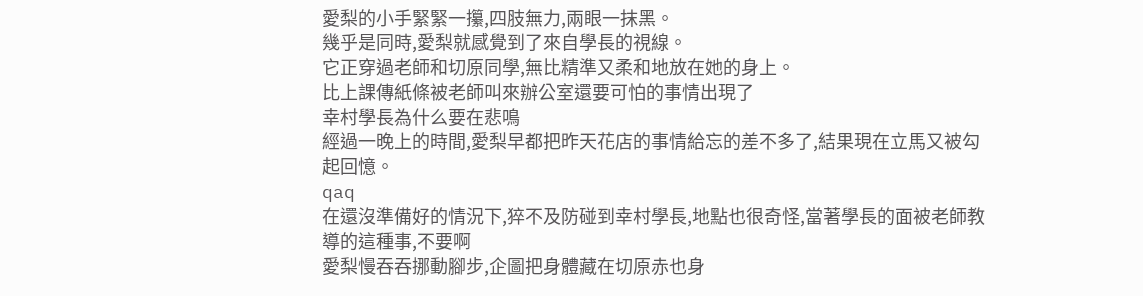愛梨的小手緊緊一攥,四肢無力,兩眼一抹黑。
幾乎是同時,愛梨就感覺到了來自學長的視線。
它正穿過老師和切原同學,無比精準又柔和地放在她的身上。
比上課傳紙條被老師叫來辦公室還要可怕的事情出現了
幸村學長為什么要在悲鳴
經過一晚上的時間,愛梨早都把昨天花店的事情給忘的差不多了,結果現在立馬又被勾起回憶。
qaq
在還沒準備好的情況下,猝不及防碰到幸村學長,地點也很奇怪,當著學長的面被老師教導的這種事,不要啊
愛梨慢吞吞挪動腳步,企圖把身體藏在切原赤也身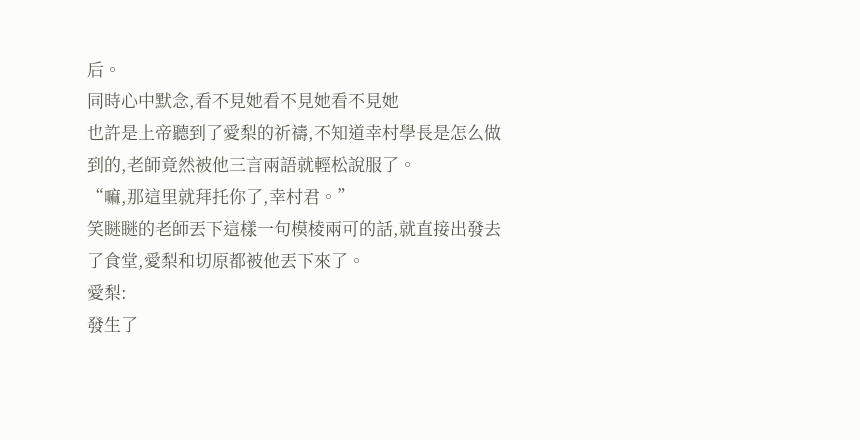后。
同時心中默念,看不見她看不見她看不見她
也許是上帝聽到了愛梨的祈禱,不知道幸村學長是怎么做到的,老師竟然被他三言兩語就輕松說服了。
“嘛,那這里就拜托你了,幸村君。”
笑瞇瞇的老師丟下這樣一句模棱兩可的話,就直接出發去了食堂,愛梨和切原都被他丟下來了。
愛梨:
發生了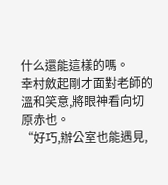什么還能這樣的嗎。
幸村斂起剛才面對老師的溫和笑意,將眼神看向切原赤也。
“好巧,辦公室也能遇見,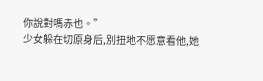你說對嗎赤也。”
少女躲在切原身后,別扭地不愿意看他,她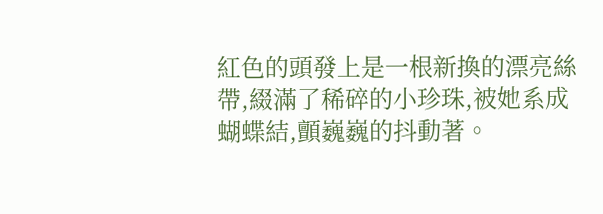紅色的頭發上是一根新換的漂亮絲帶,綴滿了稀碎的小珍珠,被她系成蝴蝶結,顫巍巍的抖動著。